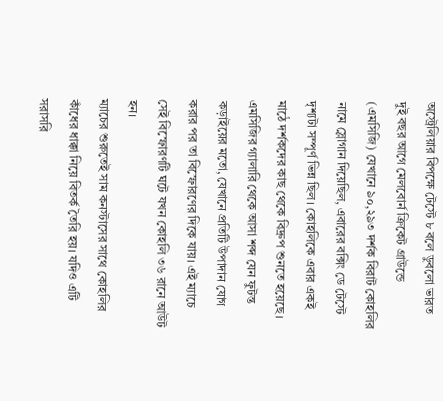অস্ট্রেলিয়ার বিপক্ষে টেস্টে ৮ বলে ডুবলো ভারত
দুই বছর আগে মেলবোর্ন ক্রিকেট গ্রাউন্ডে (এমসিজি) যেখানে ৯০,২৯৩ দর্শক বিরাট কোহলির নামে স্লোগান দিয়েছিল, এবারের বক্সিং ডে টেস্টে দৃশ্যটা সম্পূর্ণ ভিন্ন ছিল। কোহলিকে এবার একই মাঠে দর্শকদের কাছ থেকে বিদ্রুপ শুনতে হয়েছে।
এমসিজির গ্যালারি থেকে আসা শব্দ যেন ফুটন্ত কড়াইয়ের মতো, যেখানে প্রতিটি উপাদান যোগ করার পর তা বিস্ফোরণের দিকে যায়। এই ম্যাচে সেই বিস্ফোরণটি ঘটে যখন কোহলি ৩৬ রানে আউট হন।
ম্যাচের শুরুতেই সাম কনস্টাসের সাথে কোহলির কাঁধের ধাক্কা নিয়ে বিতর্ক তৈরি হয়। যদিও এটি সরাসরি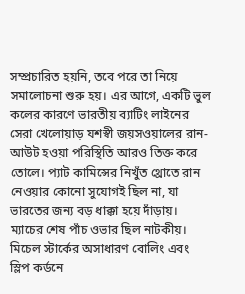সম্প্রচারিত হয়নি, তবে পরে তা নিয়ে সমালোচনা শুরু হয়। এর আগে, একটি ভুল কলের কারণে ভারতীয় ব্যাটিং লাইনের সেরা খেলোয়াড় যশস্বী জয়সওয়ালের রান-আউট হওয়া পরিস্থিতি আরও তিক্ত করে তোলে। প্যাট কামিন্সের নিখুঁত থ্রোতে রান নেওয়ার কোনো সুযোগই ছিল না, যা ভারতের জন্য বড় ধাক্কা হয়ে দাঁড়ায়।
ম্যাচের শেষ পাঁচ ওভার ছিল নাটকীয়। মিচেল স্টার্কের অসাধারণ বোলিং এবং স্লিপ কর্ডনে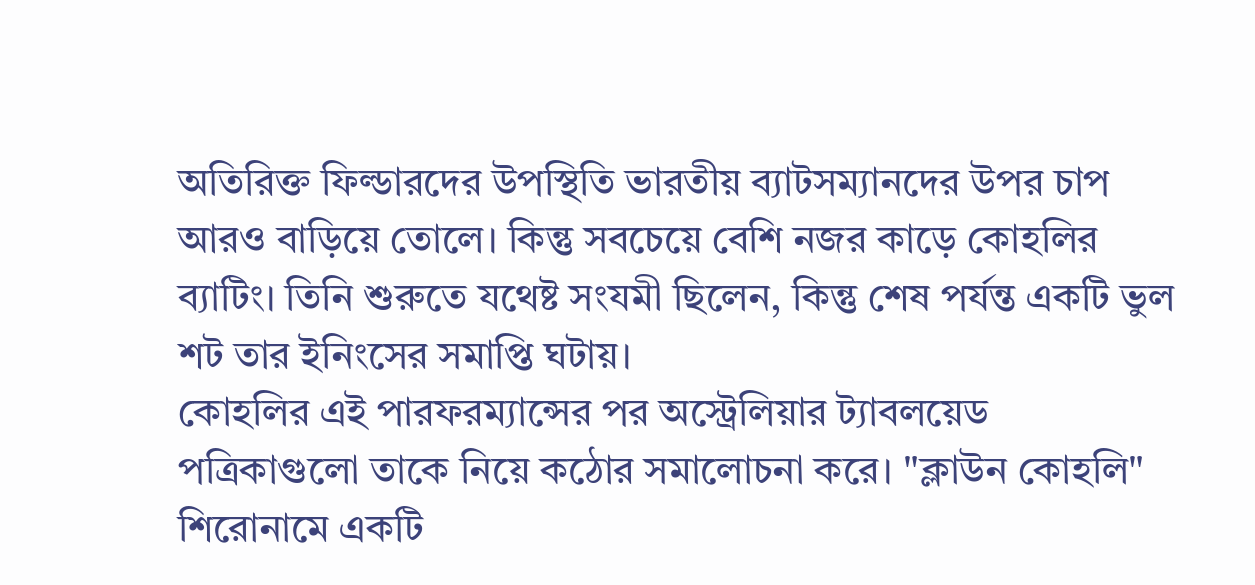অতিরিক্ত ফিল্ডারদের উপস্থিতি ভারতীয় ব্যাটসম্যানদের উপর চাপ আরও বাড়িয়ে তোলে। কিন্তু সবচেয়ে বেশি নজর কাড়ে কোহলির ব্যাটিং। তিনি শুরুতে যথেষ্ট সংযমী ছিলেন, কিন্তু শেষ পর্যন্ত একটি ভুল শট তার ইনিংসের সমাপ্তি ঘটায়।
কোহলির এই পারফরম্যান্সের পর অস্ট্রেলিয়ার ট্যাবলয়েড পত্রিকাগুলো তাকে নিয়ে কঠোর সমালোচনা করে। "ক্লাউন কোহলি" শিরোনামে একটি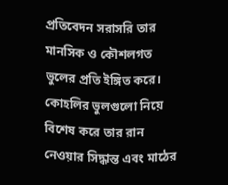প্রতিবেদন সরাসরি তার মানসিক ও কৌশলগত ভুলের প্রতি ইঙ্গিত করে। কোহলির ভুলগুলো নিয়ে বিশেষ করে তার রান নেওয়ার সিদ্ধান্ত এবং মাঠের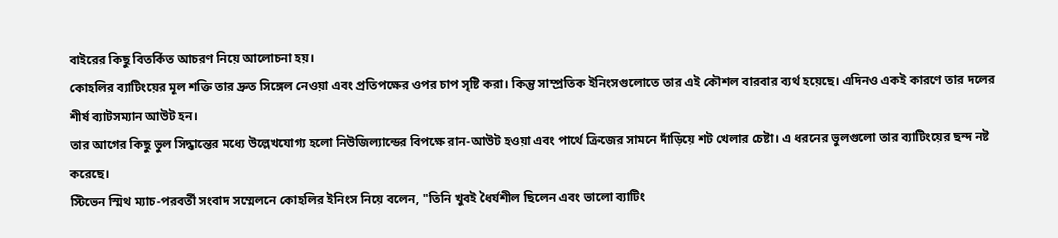বাইরের কিছু বিতর্কিত আচরণ নিয়ে আলোচনা হয়।
কোহলির ব্যাটিংয়ের মূল শক্তি তার দ্রুত সিঙ্গেল নেওয়া এবং প্রতিপক্ষের ওপর চাপ সৃষ্টি করা। কিন্তু সাম্প্রতিক ইনিংসগুলোতে তার এই কৌশল বারবার ব্যর্থ হয়েছে। এদিনও একই কারণে তার দলের শীর্ষ ব্যাটসম্যান আউট হন।
তার আগের কিছু ভুল সিদ্ধান্তের মধ্যে উল্লেখযোগ্য হলো নিউজিল্যান্ডের বিপক্ষে রান-আউট হওয়া এবং পার্থে ক্রিজের সামনে দাঁড়িয়ে শট খেলার চেষ্টা। এ ধরনের ভুলগুলো তার ব্যাটিংয়ের ছন্দ নষ্ট করেছে।
স্টিভেন স্মিথ ম্যাচ-পরবর্তী সংবাদ সম্মেলনে কোহলির ইনিংস নিয়ে বলেন, "তিনি খুবই ধৈর্যশীল ছিলেন এবং ভালো ব্যাটিং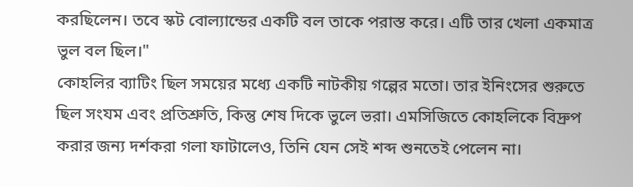করছিলেন। তবে স্কট বোল্যান্ডের একটি বল তাকে পরাস্ত করে। এটি তার খেলা একমাত্র ভুল বল ছিল।"
কোহলির ব্যাটিং ছিল সময়ের মধ্যে একটি নাটকীয় গল্পের মতো। তার ইনিংসের শুরুতে ছিল সংযম এবং প্রতিশ্রুতি, কিন্তু শেষ দিকে ভুলে ভরা। এমসিজিতে কোহলিকে বিদ্রুপ করার জন্য দর্শকরা গলা ফাটালেও, তিনি যেন সেই শব্দ শুনতেই পেলেন না।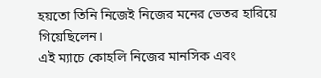হয়তো তিনি নিজেই নিজের মনের ভেতর হারিয়ে গিয়েছিলেন।
এই ম্যাচে কোহলি নিজের মানসিক এবং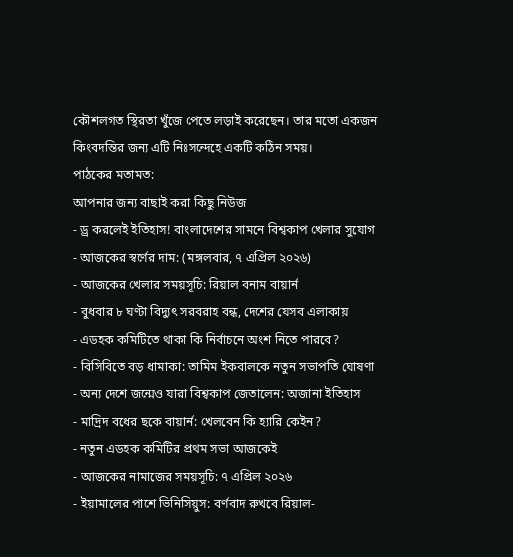কৌশলগত স্থিরতা খুঁজে পেতে লড়াই করেছেন। তার মতো একজন কিংবদন্তির জন্য এটি নিঃসন্দেহে একটি কঠিন সময়।
পাঠকের মতামত:
আপনার জন্য বাছাই করা কিছু নিউজ
- ড্র করলেই ইতিহাস! বাংলাদেশের সামনে বিশ্বকাপ খেলার সুযোগ
- আজকের স্বর্ণের দাম: (মঙ্গলবার, ৭ এপ্রিল ২০২৬)
- আজকের খেলার সময়সূচি: রিয়াল বনাম বায়ার্ন
- বুধবার ৮ ঘণ্টা বিদ্যুৎ সরবরাহ বন্ধ, দেশের যেসব এলাকায়
- এডহক কমিটিতে থাকা কি নির্বাচনে অংশ নিতে পারবে?
- বিসিবিতে বড় ধামাকা: তামিম ইকবালকে নতুন সভাপতি ঘোষণা
- অন্য দেশে জন্মেও যারা বিশ্বকাপ জেতালেন: অজানা ইতিহাস
- মাদ্রিদ বধের ছকে বায়ার্ন: খেলবেন কি হ্যারি কেইন?
- নতুন এডহক কমিটির প্রথম সভা আজকেই
- আজকের নামাজের সময়সূচি: ৭ এপ্রিল ২০২৬
- ইয়ামালের পাশে ভিনিসিয়ুস: বর্ণবাদ রুখবে রিয়াল-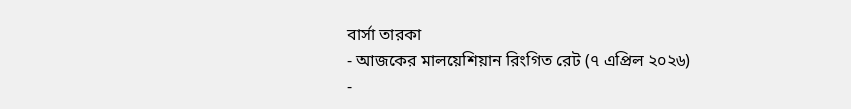বার্সা তারকা
- আজকের মালয়েশিয়ান রিংগিত রেট (৭ এপ্রিল ২০২৬)
-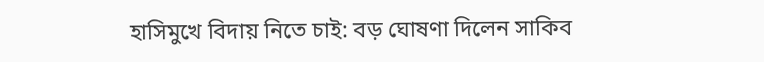হাসিমুখে বিদায় নিতে চাই: বড় ঘোষণা দিলেন সাকিব